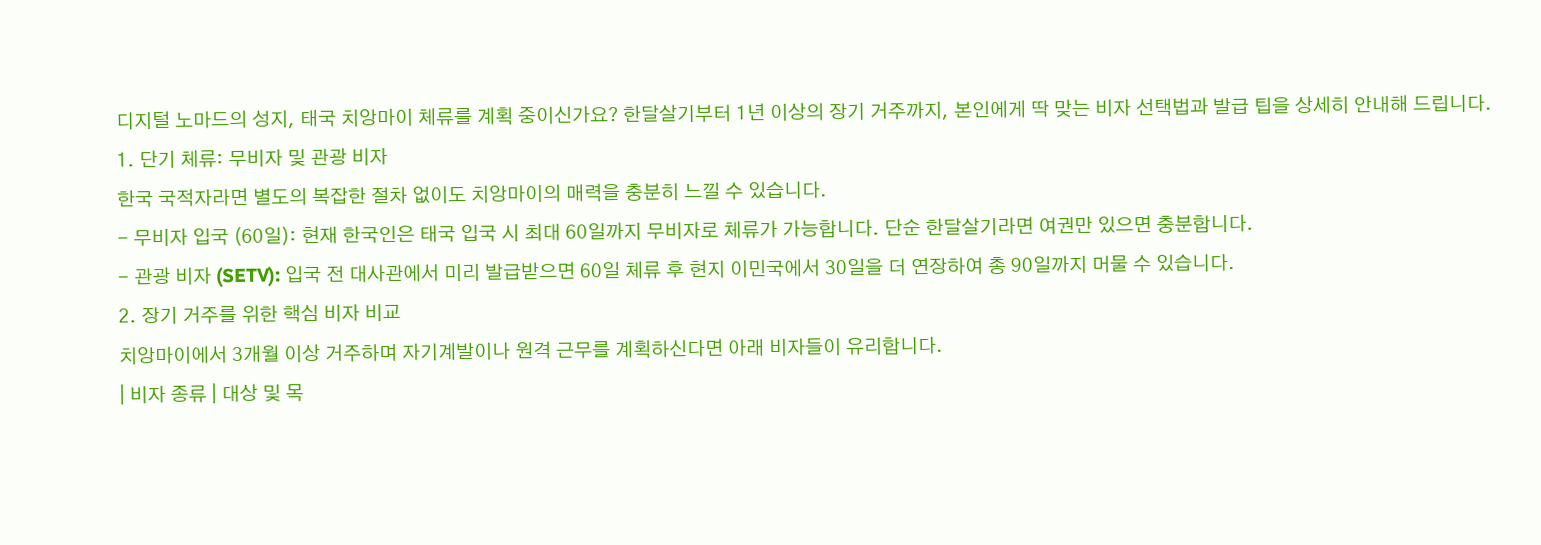디지털 노마드의 성지, 태국 치앙마이 체류를 계획 중이신가요? 한달살기부터 1년 이상의 장기 거주까지, 본인에게 딱 맞는 비자 선택법과 발급 팁을 상세히 안내해 드립니다.
1. 단기 체류: 무비자 및 관광 비자
한국 국적자라면 별도의 복잡한 절차 없이도 치앙마이의 매력을 충분히 느낄 수 있습니다.
- 무비자 입국 (60일): 현재 한국인은 태국 입국 시 최대 60일까지 무비자로 체류가 가능합니다. 단순 한달살기라면 여권만 있으면 충분합니다.
- 관광 비자 (SETV): 입국 전 대사관에서 미리 발급받으면 60일 체류 후 현지 이민국에서 30일을 더 연장하여 총 90일까지 머물 수 있습니다.
2. 장기 거주를 위한 핵심 비자 비교
치앙마이에서 3개월 이상 거주하며 자기계발이나 원격 근무를 계획하신다면 아래 비자들이 유리합니다.
| 비자 종류 | 대상 및 목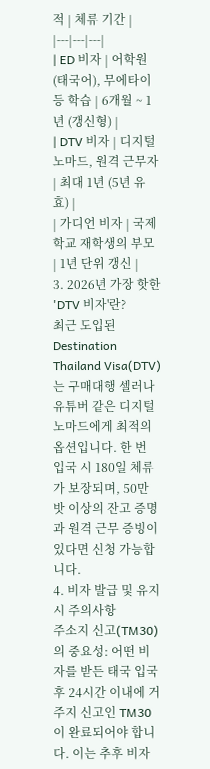적 | 체류 기간 |
|---|---|---|
| ED 비자 | 어학원(태국어), 무에타이 등 학습 | 6개월 ~ 1년 (갱신형) |
| DTV 비자 | 디지털 노마드, 원격 근무자 | 최대 1년 (5년 유효) |
| 가디언 비자 | 국제학교 재학생의 부모 | 1년 단위 갱신 |
3. 2026년 가장 핫한 'DTV 비자'란?
최근 도입된 Destination Thailand Visa(DTV)는 구매대행 셀러나 유튜버 같은 디지털 노마드에게 최적의 옵션입니다. 한 번 입국 시 180일 체류가 보장되며, 50만 밧 이상의 잔고 증명과 원격 근무 증빙이 있다면 신청 가능합니다.
4. 비자 발급 및 유지 시 주의사항
주소지 신고(TM30)의 중요성: 어떤 비자를 받든 태국 입국 후 24시간 이내에 거주지 신고인 TM30이 완료되어야 합니다. 이는 추후 비자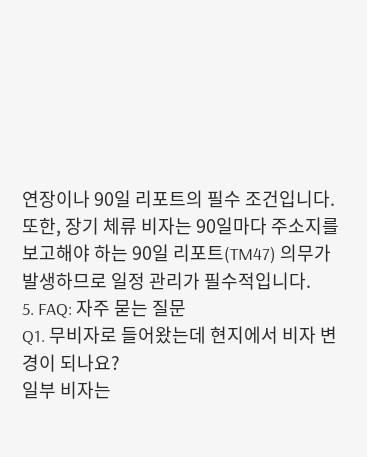연장이나 90일 리포트의 필수 조건입니다.
또한, 장기 체류 비자는 90일마다 주소지를 보고해야 하는 90일 리포트(TM47) 의무가 발생하므로 일정 관리가 필수적입니다.
5. FAQ: 자주 묻는 질문
Q1. 무비자로 들어왔는데 현지에서 비자 변경이 되나요?
일부 비자는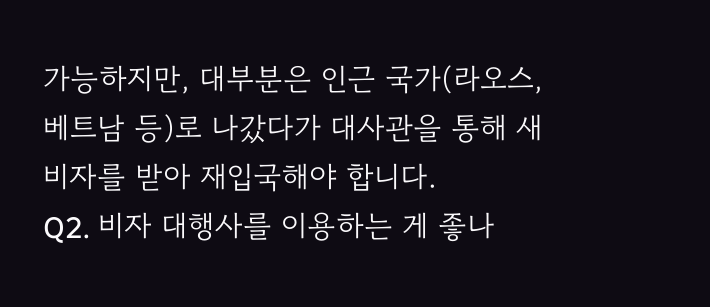가능하지만, 대부분은 인근 국가(라오스, 베트남 등)로 나갔다가 대사관을 통해 새 비자를 받아 재입국해야 합니다.
Q2. 비자 대행사를 이용하는 게 좋나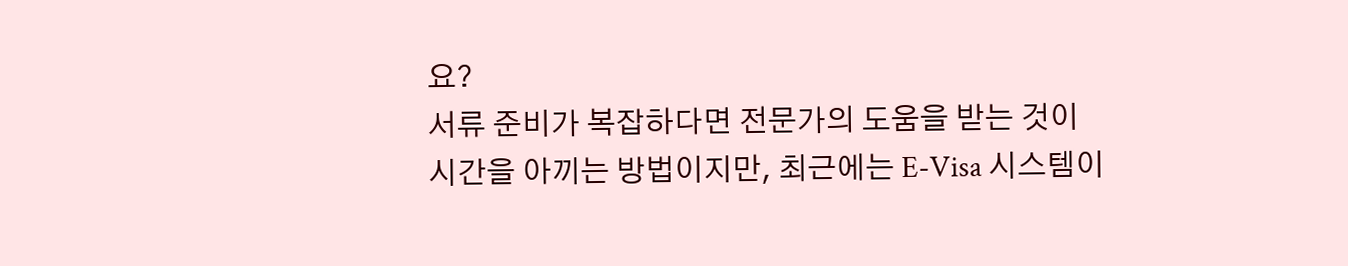요?
서류 준비가 복잡하다면 전문가의 도움을 받는 것이 시간을 아끼는 방법이지만, 최근에는 E-Visa 시스템이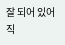잘 되어 있어 직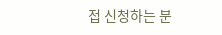접 신청하는 분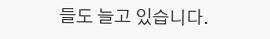들도 늘고 있습니다.